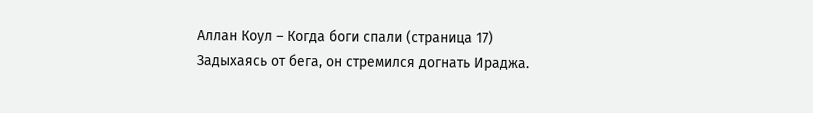Аллан Коул – Когда боги спали (страница 17)
Задыхаясь от бега, он стремился догнать Ираджа.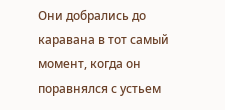Они добрались до каравана в тот самый момент, когда он поравнялся с устьем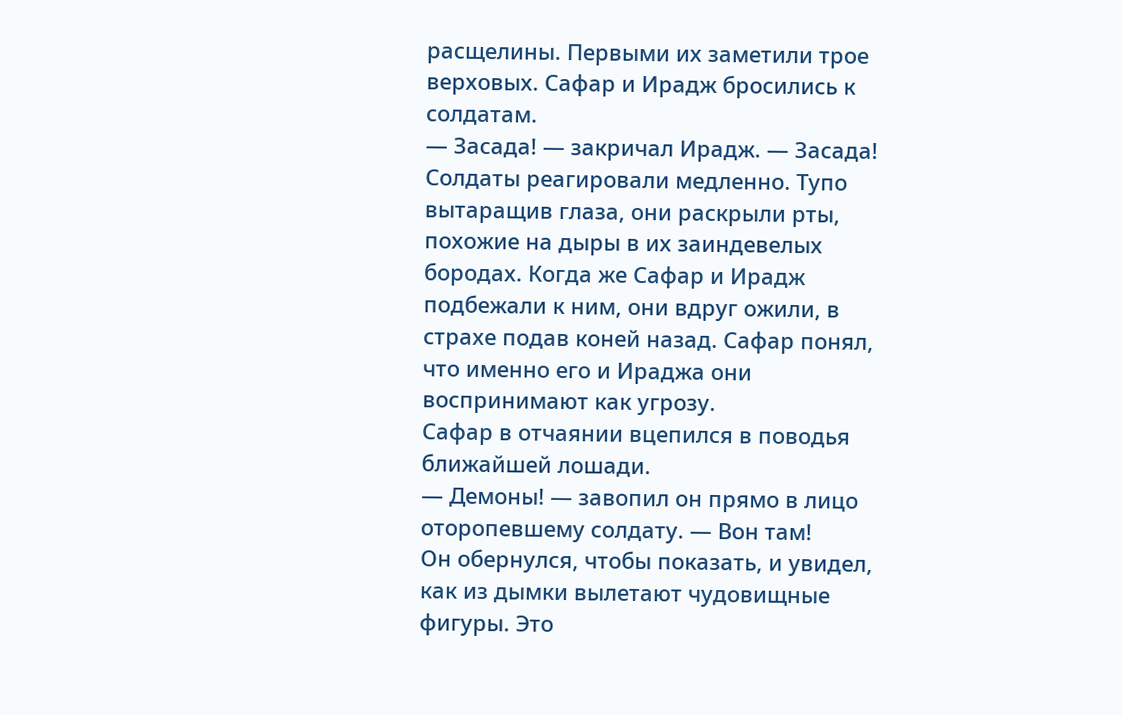расщелины. Первыми их заметили трое верховых. Сафар и Ирадж бросились к солдатам.
— Засада! — закричал Ирадж. — Засада!
Солдаты реагировали медленно. Тупо вытаращив глаза, они раскрыли рты, похожие на дыры в их заиндевелых бородах. Когда же Сафар и Ирадж подбежали к ним, они вдруг ожили, в страхе подав коней назад. Сафар понял, что именно его и Ираджа они воспринимают как угрозу.
Сафар в отчаянии вцепился в поводья ближайшей лошади.
— Демоны! — завопил он прямо в лицо оторопевшему солдату. — Вон там!
Он обернулся, чтобы показать, и увидел, как из дымки вылетают чудовищные фигуры. Это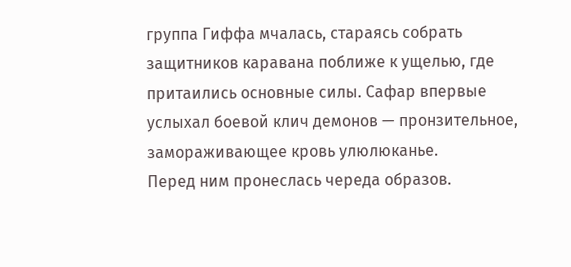группа Гиффа мчалась, стараясь собрать защитников каравана поближе к ущелью, где притаились основные силы. Сафар впервые услыхал боевой клич демонов — пронзительное, замораживающее кровь улюлюканье.
Перед ним пронеслась череда образов.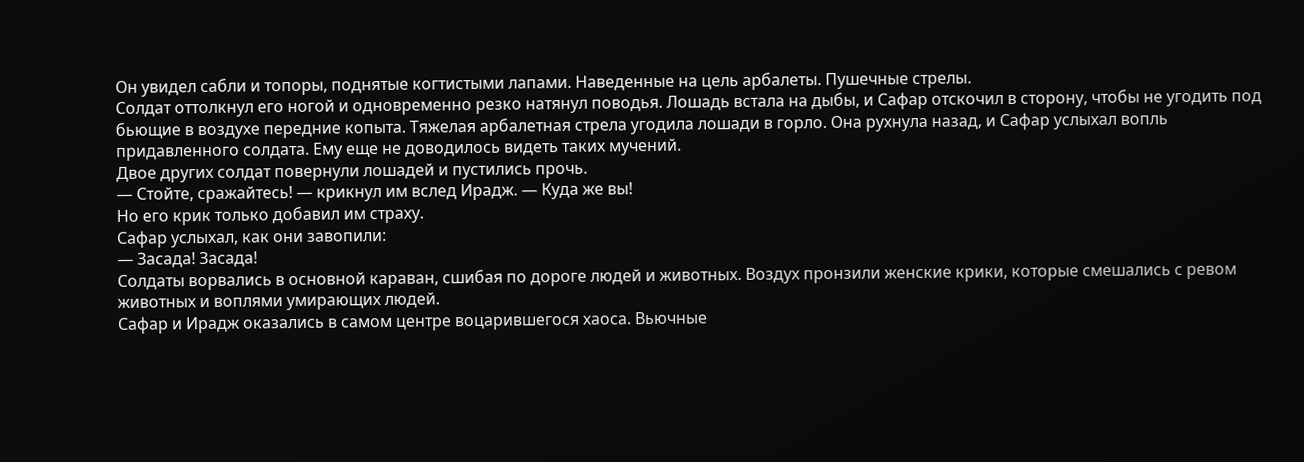Он увидел сабли и топоры, поднятые когтистыми лапами. Наведенные на цель арбалеты. Пушечные стрелы.
Солдат оттолкнул его ногой и одновременно резко натянул поводья. Лошадь встала на дыбы, и Сафар отскочил в сторону, чтобы не угодить под бьющие в воздухе передние копыта. Тяжелая арбалетная стрела угодила лошади в горло. Она рухнула назад, и Сафар услыхал вопль придавленного солдата. Ему еще не доводилось видеть таких мучений.
Двое других солдат повернули лошадей и пустились прочь.
— Стойте, сражайтесь! — крикнул им вслед Ирадж. — Куда же вы!
Но его крик только добавил им страху.
Сафар услыхал, как они завопили:
— Засада! Засада!
Солдаты ворвались в основной караван, сшибая по дороге людей и животных. Воздух пронзили женские крики, которые смешались с ревом животных и воплями умирающих людей.
Сафар и Ирадж оказались в самом центре воцарившегося хаоса. Вьючные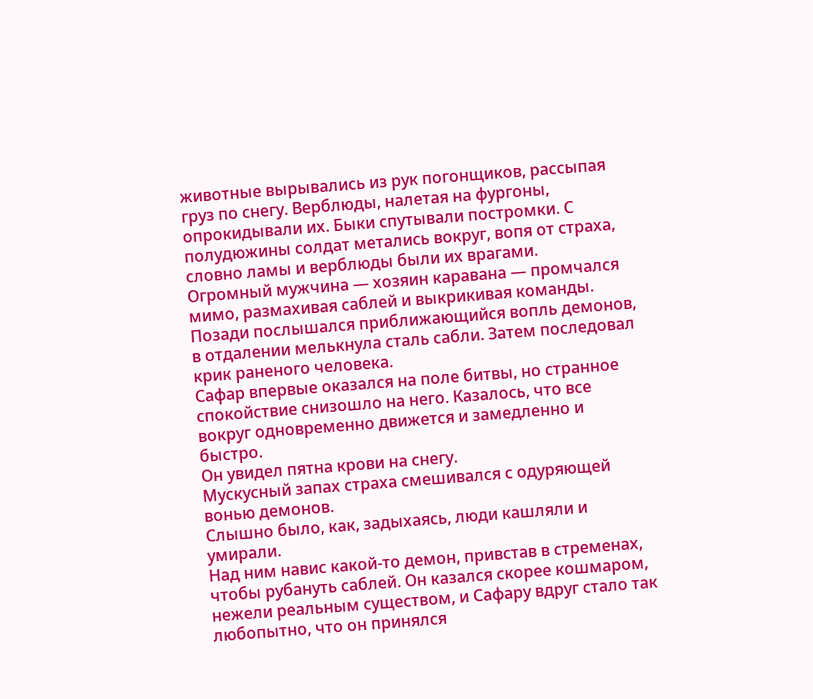животные вырывались из рук погонщиков, рассыпая груз по снегу. Верблюды, налетая на фургоны, опрокидывали их. Быки спутывали постромки. С полудюжины солдат метались вокруг, вопя от страха, словно ламы и верблюды были их врагами.
Огромный мужчина — хозяин каравана — промчался мимо, размахивая саблей и выкрикивая команды. Позади послышался приближающийся вопль демонов, в отдалении мелькнула сталь сабли. Затем последовал крик раненого человека.
Сафар впервые оказался на поле битвы, но странное спокойствие снизошло на него. Казалось, что все вокруг одновременно движется и замедленно и быстро.
Он увидел пятна крови на снегу.
Мускусный запах страха смешивался с одуряющей вонью демонов.
Слышно было, как, задыхаясь, люди кашляли и умирали.
Над ним навис какой-то демон, привстав в стременах, чтобы рубануть саблей. Он казался скорее кошмаром, нежели реальным существом, и Сафару вдруг стало так любопытно, что он принялся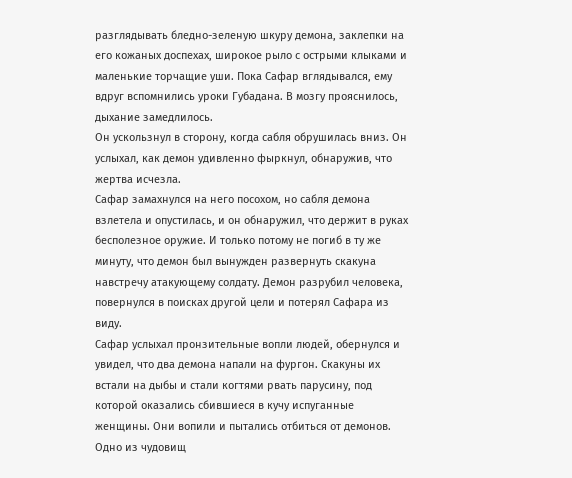разглядывать бледно-зеленую шкуру демона, заклепки на его кожаных доспехах, широкое рыло с острыми клыками и маленькие торчащие уши. Пока Сафар вглядывался, ему вдруг вспомнились уроки Губадана. В мозгу прояснилось, дыхание замедлилось.
Он ускользнул в сторону, когда сабля обрушилась вниз. Он услыхал, как демон удивленно фыркнул, обнаружив, что жертва исчезла.
Сафар замахнулся на него посохом, но сабля демона взлетела и опустилась, и он обнаружил, что держит в руках бесполезное оружие. И только потому не погиб в ту же минуту, что демон был вынужден развернуть скакуна навстречу атакующему солдату. Демон разрубил человека, повернулся в поисках другой цели и потерял Сафара из виду.
Сафар услыхал пронзительные вопли людей, обернулся и увидел, что два демона напали на фургон. Скакуны их встали на дыбы и стали когтями рвать парусину, под которой оказались сбившиеся в кучу испуганные женщины. Они вопили и пытались отбиться от демонов.
Одно из чудовищ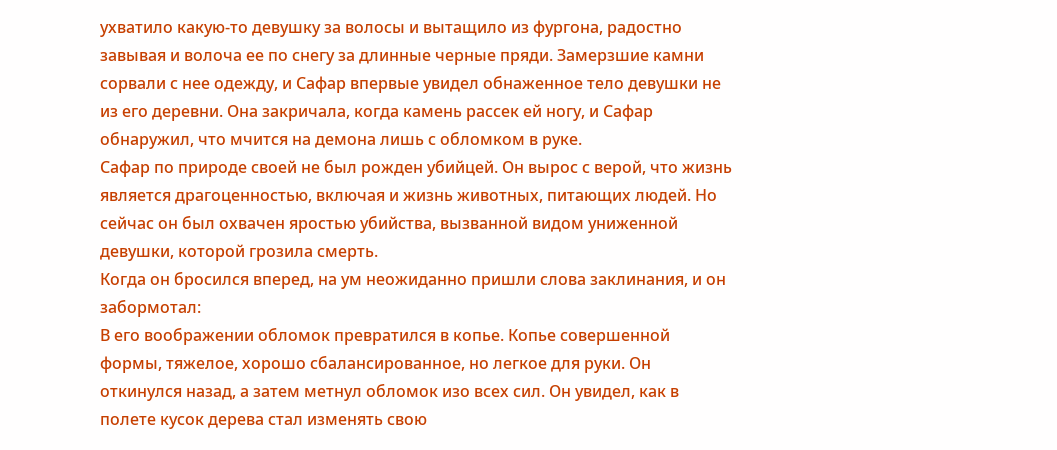ухватило какую-то девушку за волосы и вытащило из фургона, радостно завывая и волоча ее по снегу за длинные черные пряди. Замерзшие камни сорвали с нее одежду, и Сафар впервые увидел обнаженное тело девушки не из его деревни. Она закричала, когда камень рассек ей ногу, и Сафар обнаружил, что мчится на демона лишь с обломком в руке.
Сафар по природе своей не был рожден убийцей. Он вырос с верой, что жизнь является драгоценностью, включая и жизнь животных, питающих людей. Но сейчас он был охвачен яростью убийства, вызванной видом униженной девушки, которой грозила смерть.
Когда он бросился вперед, на ум неожиданно пришли слова заклинания, и он забормотал:
В его воображении обломок превратился в копье. Копье совершенной формы, тяжелое, хорошо сбалансированное, но легкое для руки. Он откинулся назад, а затем метнул обломок изо всех сил. Он увидел, как в полете кусок дерева стал изменять свою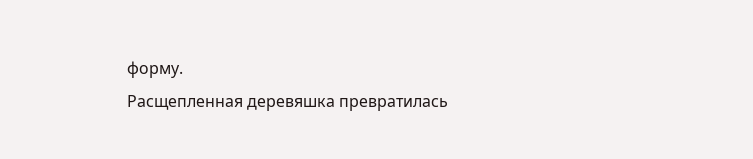форму.
Расщепленная деревяшка превратилась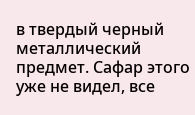в твердый черный металлический предмет. Сафар этого уже не видел, все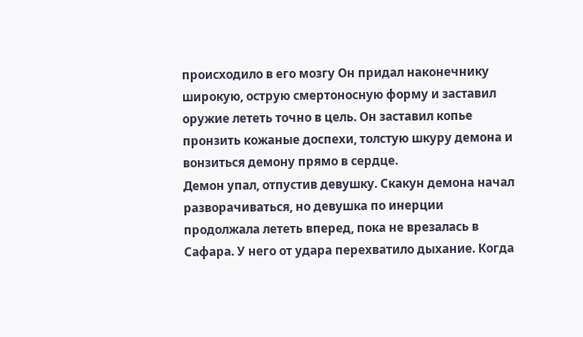происходило в его мозгу Он придал наконечнику широкую, острую смертоносную форму и заставил оружие лететь точно в цель. Он заставил копье пронзить кожаные доспехи, толстую шкуру демона и вонзиться демону прямо в сердце.
Демон упал, отпустив девушку. Скакун демона начал разворачиваться, но девушка по инерции продолжала лететь вперед, пока не врезалась в Сафара. У него от удара перехватило дыхание. Когда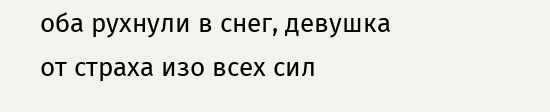оба рухнули в снег, девушка от страха изо всех сил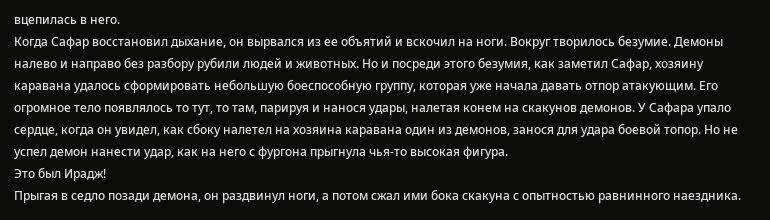вцепилась в него.
Когда Сафар восстановил дыхание, он вырвался из ее объятий и вскочил на ноги. Вокруг творилось безумие. Демоны налево и направо без разбору рубили людей и животных. Но и посреди этого безумия, как заметил Сафар, хозяину каравана удалось сформировать небольшую боеспособную группу, которая уже начала давать отпор атакующим. Его огромное тело появлялось то тут, то там, парируя и нанося удары, налетая конем на скакунов демонов. У Сафара упало сердце, когда он увидел, как сбоку налетел на хозяина каравана один из демонов, занося для удара боевой топор. Но не успел демон нанести удар, как на него с фургона прыгнула чья-то высокая фигура.
Это был Ирадж!
Прыгая в седло позади демона, он раздвинул ноги, а потом сжал ими бока скакуна с опытностью равнинного наездника.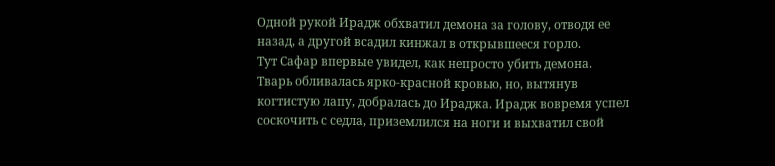Одной рукой Ирадж обхватил демона за голову, отводя ее назад, а другой всадил кинжал в открывшееся горло.
Тут Сафар впервые увидел, как непросто убить демона.
Тварь обливалась ярко-красной кровью, но, вытянув когтистую лапу, добралась до Ираджа. Ирадж вовремя успел соскочить с седла, приземлился на ноги и выхватил свой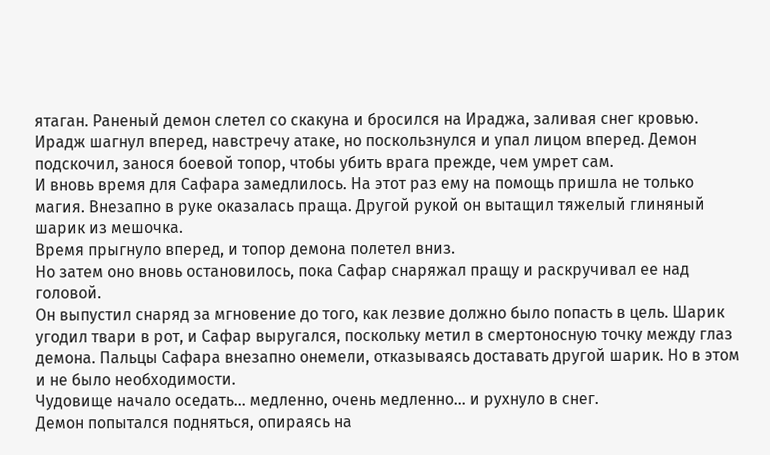ятаган. Раненый демон слетел со скакуна и бросился на Ираджа, заливая снег кровью.
Ирадж шагнул вперед, навстречу атаке, но поскользнулся и упал лицом вперед. Демон подскочил, занося боевой топор, чтобы убить врага прежде, чем умрет сам.
И вновь время для Сафара замедлилось. На этот раз ему на помощь пришла не только магия. Внезапно в руке оказалась праща. Другой рукой он вытащил тяжелый глиняный шарик из мешочка.
Время прыгнуло вперед, и топор демона полетел вниз.
Но затем оно вновь остановилось, пока Сафар снаряжал пращу и раскручивал ее над головой.
Он выпустил снаряд за мгновение до того, как лезвие должно было попасть в цель. Шарик угодил твари в рот, и Сафар выругался, поскольку метил в смертоносную точку между глаз демона. Пальцы Сафара внезапно онемели, отказываясь доставать другой шарик. Но в этом и не было необходимости.
Чудовище начало оседать… медленно, очень медленно… и рухнуло в снег.
Демон попытался подняться, опираясь на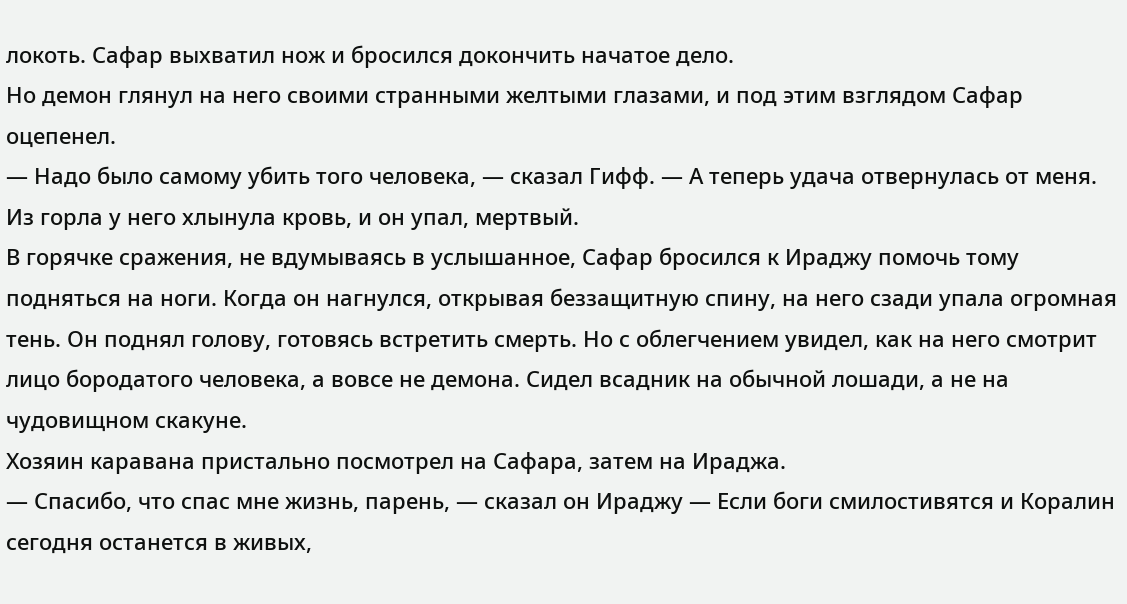локоть. Сафар выхватил нож и бросился докончить начатое дело.
Но демон глянул на него своими странными желтыми глазами, и под этим взглядом Сафар оцепенел.
— Надо было самому убить того человека, — сказал Гифф. — А теперь удача отвернулась от меня.
Из горла у него хлынула кровь, и он упал, мертвый.
В горячке сражения, не вдумываясь в услышанное, Сафар бросился к Ираджу помочь тому подняться на ноги. Когда он нагнулся, открывая беззащитную спину, на него сзади упала огромная тень. Он поднял голову, готовясь встретить смерть. Но с облегчением увидел, как на него смотрит лицо бородатого человека, а вовсе не демона. Сидел всадник на обычной лошади, а не на чудовищном скакуне.
Хозяин каравана пристально посмотрел на Сафара, затем на Ираджа.
— Спасибо, что спас мне жизнь, парень, — сказал он Ираджу — Если боги смилостивятся и Коралин сегодня останется в живых,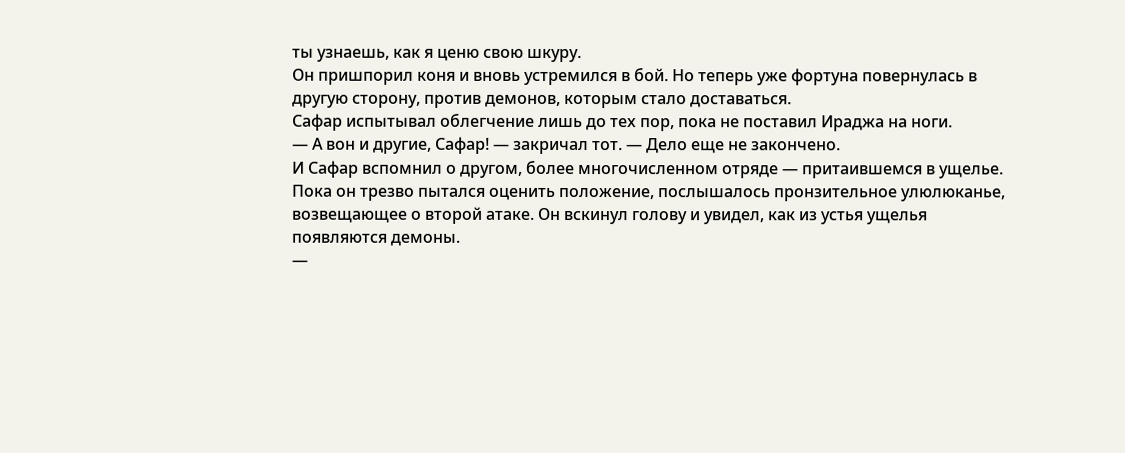ты узнаешь, как я ценю свою шкуру.
Он пришпорил коня и вновь устремился в бой. Но теперь уже фортуна повернулась в другую сторону, против демонов, которым стало доставаться.
Сафар испытывал облегчение лишь до тех пор, пока не поставил Ираджа на ноги.
— А вон и другие, Сафар! — закричал тот. — Дело еще не закончено.
И Сафар вспомнил о другом, более многочисленном отряде — притаившемся в ущелье.
Пока он трезво пытался оценить положение, послышалось пронзительное улюлюканье, возвещающее о второй атаке. Он вскинул голову и увидел, как из устья ущелья появляются демоны.
—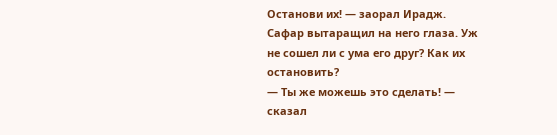Останови их! — заорал Ирадж.
Сафар вытаращил на него глаза. Уж не сошел ли с ума его друг? Как их остановить?
— Ты же можешь это сделать! — сказал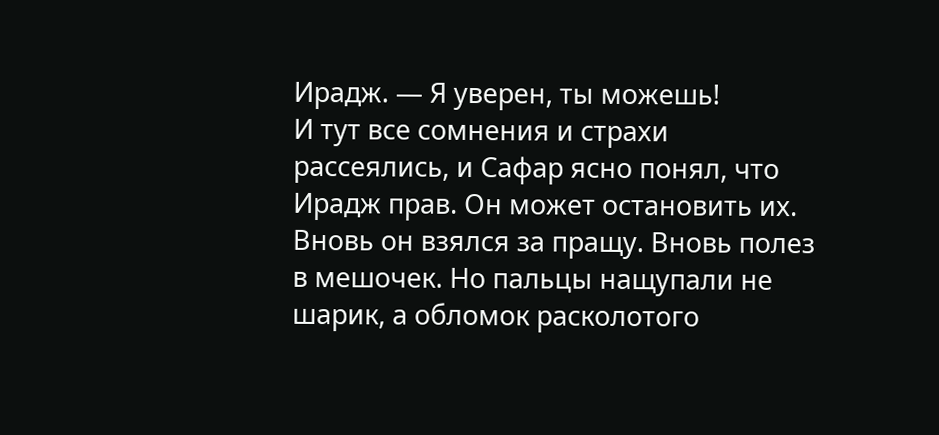Ирадж. — Я уверен, ты можешь!
И тут все сомнения и страхи рассеялись, и Сафар ясно понял, что Ирадж прав. Он может остановить их.
Вновь он взялся за пращу. Вновь полез в мешочек. Но пальцы нащупали не шарик, а обломок расколотого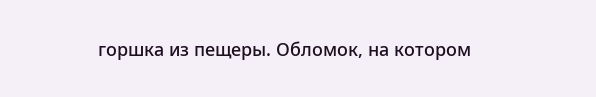горшка из пещеры. Обломок, на котором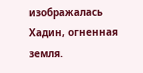изображалась Хадин, огненная земля.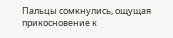Пальцы сомкнулись, ощущая прикосновение к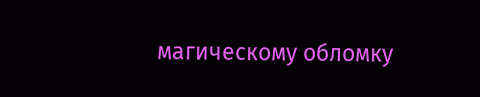магическому обломку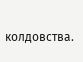колдовства.